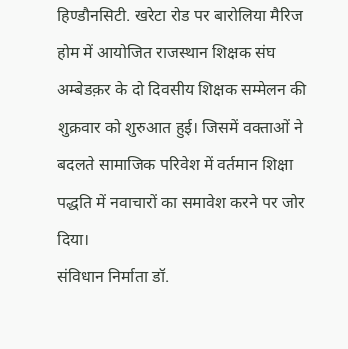हिण्डौनसिटी. खरेटा रोड पर बारोलिया मैरिज होम में आयोजित राजस्थान शिक्षक संघ अम्बेडक़र के दो दिवसीय शिक्षक सम्मेलन की शुक्रवार को शुरुआत हुई। जिसमें वक्ताओं ने बदलते सामाजिक परिवेश में वर्तमान शिक्षा पद्धति में नवाचारों का समावेश करने पर जोर दिया।
संविधान निर्माता डॉ.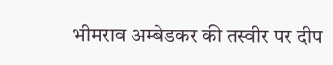भीमराव अम्बेडकर की तस्वीर पर दीप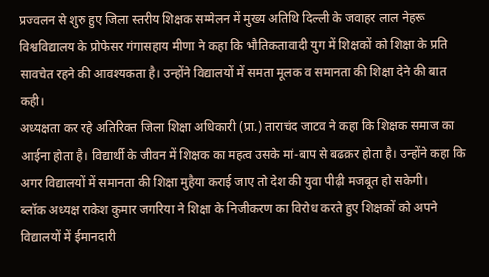प्रज्वलन से शुरु हुए जिला स्तरीय शिक्षक सम्मेलन में मुख्य अतिथि दिल्ली के जवाहर लाल नेहरू विश्वविद्यालय के प्रोफेसर गंगासहाय मीणा ने कहा कि भौतिकतावादी युग में शिक्षकों को शिक्षा के प्रति सावचेत रहने की आवश्यकता है। उन्होंने विद्यालयों में समता मूलक व समानता की शिक्षा देने की बात कही।
अध्यक्षता कर रहे अतिरिक्त जिला शिक्षा अधिकारी (प्रा.) ताराचंद जाटव ने कहा कि शिक्षक समाज का आईना होता है। विद्यार्थी के जीवन में शिक्षक का महत्व उसके मां-बाप से बढक़र होता है। उन्होंने कहा कि अगर विद्यालयों में समानता की शिक्षा मुहैया कराई जाए तो देश की युवा पीढ़ी मजबूत हो सकेगी।
ब्लॉक अध्यक्ष राकेश कुमार जगरिया ने शिक्षा के निजीकरण का विरोध करते हुए शिक्षकों को अपने विद्यालयों में ईमानदारी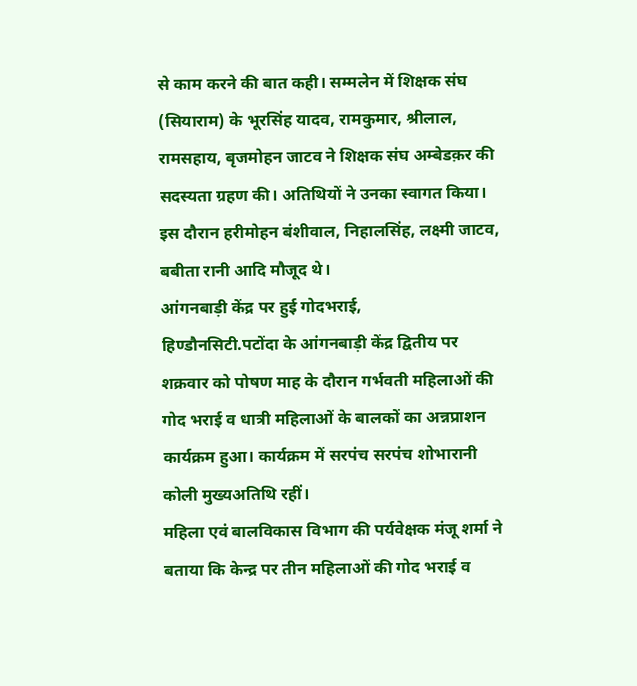से काम करने की बात कही। सम्मलेन में शिक्षक संघ (सियाराम) के भूरसिंह यादव, रामकुमार, श्रीलाल, रामसहाय, बृजमोहन जाटव ने शिक्षक संघ अम्बेडक़र की सदस्यता ग्रहण की। अतिथियों ने उनका स्वागत किया। इस दौरान हरीमोहन बंशीवाल, निहालसिंह, लक्ष्मी जाटव, बबीता रानी आदि मौजूद थे।
आंगनबाड़ी केंद्र पर हुई गोदभराई,
हिण्डौनसिटी.पटोंदा के आंगनबाड़ी केंद्र द्वितीय पर शक्रवार को पोषण माह के दौरान गर्भवती महिलाओं की गोद भराई व धात्री महिलाओं के बालकों का अन्नप्राशन कार्यक्रम हुआ। कार्यक्रम में सरपंच सरपंच शोभारानी कोली मुख्यअतिथि रहीं।
महिला एवं बालविकास विभाग की पर्यवेक्षक मंजू शर्मा ने बताया कि केन्द्र पर तीन महिलाओं की गोद भराई व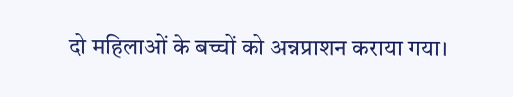दो महिलाओं के बच्चों को अन्नप्राशन कराया गया।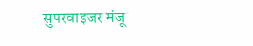सुपरवाइजर मंजू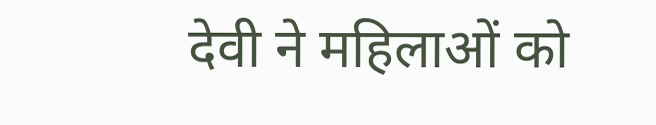देवी ने महिलाओं को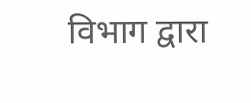विभाग द्वारा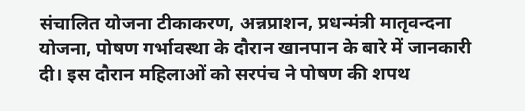संचालित योजना टीकाकरण, अन्नप्राशन, प्रधन्मंत्री मातृवन्दना योजना, पोषण गर्भावस्था के दौरान खानपान के बारे में जानकारी दी। इस दौरान महिलाओं को सरपंच ने पोषण की शपथ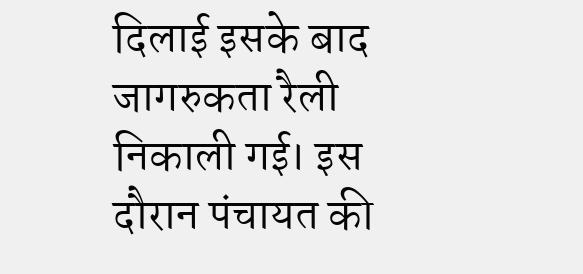दिलाई इसके बाद जागरुकता रैली निकाली गई। इस दौरान पंचायत की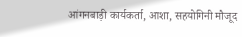आंगनबाड़ी कार्यकर्ता, आशा, सहयोगिनी मौजूद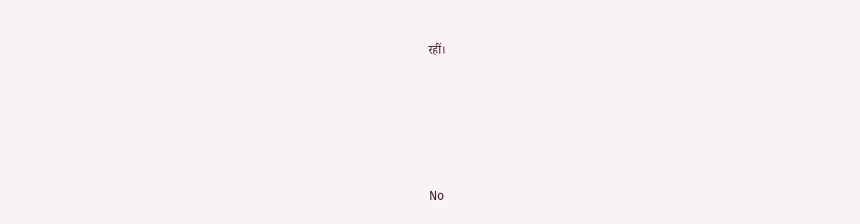रहीं।





No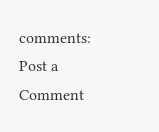comments:
Post a Comment